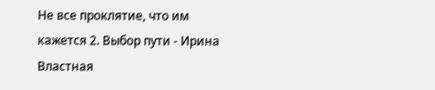Не все проклятие, что им кажется 2. Выбор пути - Ирина Властная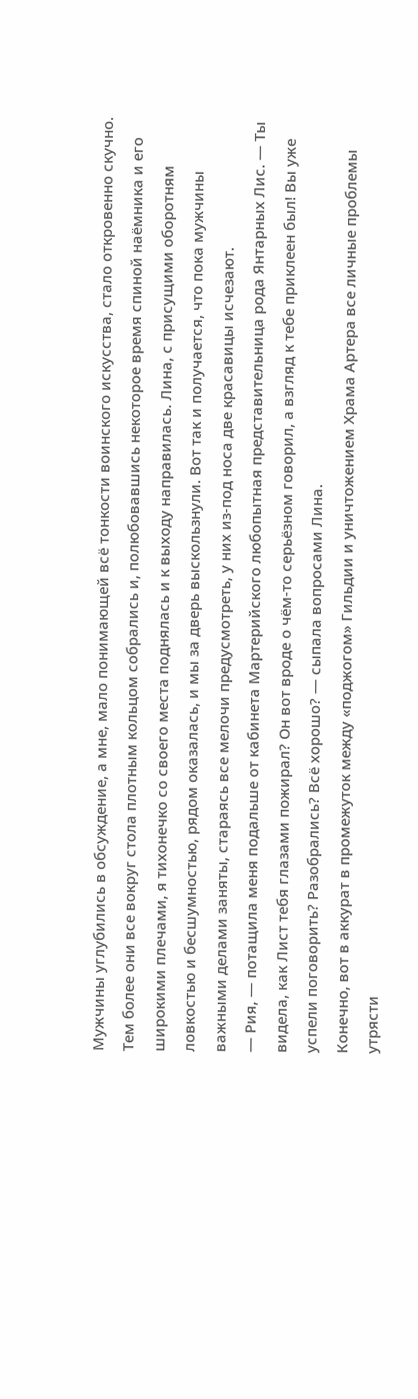Мужчины углубились в обсуждение, а мне, мало понимающей всё тонкости воинского искусства, стало откровенно скучно. Тем более они все вокруг стола плотным кольцом собрались и, полюбовавшись некоторое время спиной наёмника и его широкими плечами, я тихонечко со своего места поднялась и к выходу направилась. Лина, с присущими оборотням ловкостью и бесшумностью, рядом оказалась, и мы за дверь выскользнули. Вот так и получается, что пока мужчины важными делами заняты, стараясь все мелочи предусмотреть, у них из-под носа две красавицы исчезают.
— Рия, — потащила меня подальше от кабинета Мартерийского любопытная представительница рода Янтарных Лис. — Ты видела, как Лист тебя глазами пожирал? Он вот вроде о чём-то серьёзном говорил, а взгляд к тебе приклеен был! Вы уже успели поговорить? Разобрались? Всё хорошо? — сыпала вопросами Лина.
Конечно, вот в аккурат в промежуток между «поджогом» Гильдии и уничтожением Храма Артера все личные проблемы утрясти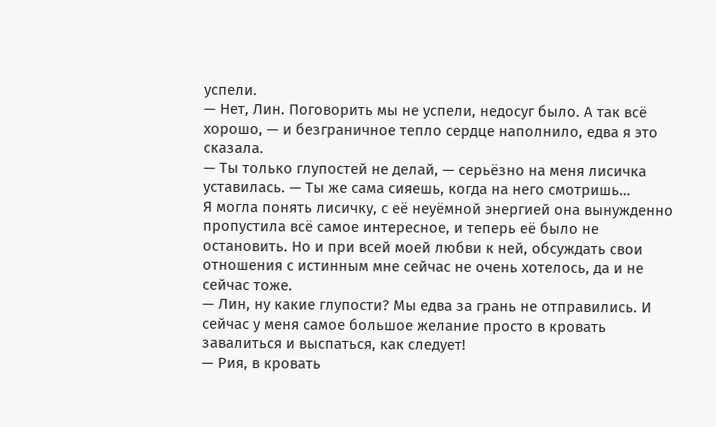успели.
— Нет, Лин. Поговорить мы не успели, недосуг было. А так всё хорошо, — и безграничное тепло сердце наполнило, едва я это сказала.
— Ты только глупостей не делай, — серьёзно на меня лисичка уставилась. — Ты же сама сияешь, когда на него смотришь…
Я могла понять лисичку, с её неуёмной энергией она вынужденно пропустила всё самое интересное, и теперь её было не остановить. Но и при всей моей любви к ней, обсуждать свои отношения с истинным мне сейчас не очень хотелось, да и не сейчас тоже.
— Лин, ну какие глупости? Мы едва за грань не отправились. И сейчас у меня самое большое желание просто в кровать завалиться и выспаться, как следует!
— Рия, в кровать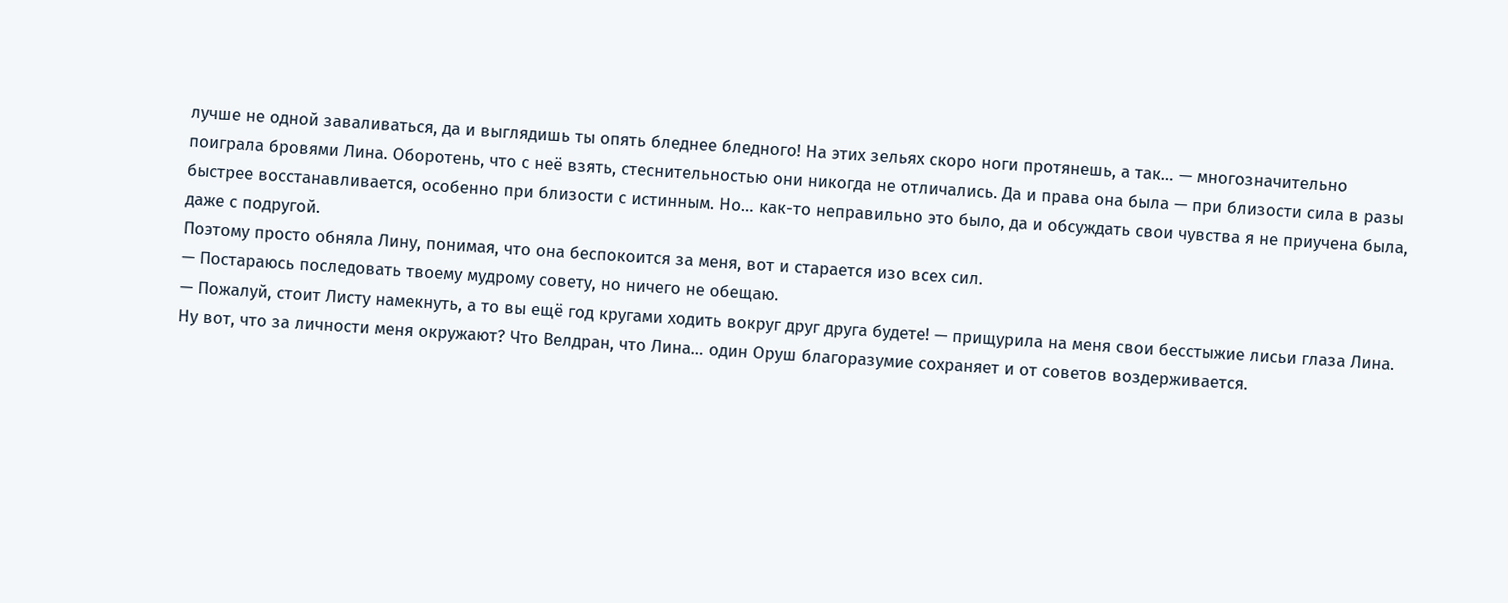лучше не одной заваливаться, да и выглядишь ты опять бледнее бледного! На этих зельях скоро ноги протянешь, а так… — многозначительно поиграла бровями Лина. Оборотень, что с неё взять, стеснительностью они никогда не отличались. Да и права она была — при близости сила в разы быстрее восстанавливается, особенно при близости с истинным. Но… как-то неправильно это было, да и обсуждать свои чувства я не приучена была, даже с подругой.
Поэтому просто обняла Лину, понимая, что она беспокоится за меня, вот и старается изо всех сил.
— Постараюсь последовать твоему мудрому совету, но ничего не обещаю.
— Пожалуй, стоит Листу намекнуть, а то вы ещё год кругами ходить вокруг друг друга будете! — прищурила на меня свои бесстыжие лисьи глаза Лина.
Ну вот, что за личности меня окружают? Что Велдран, что Лина… один Оруш благоразумие сохраняет и от советов воздерживается.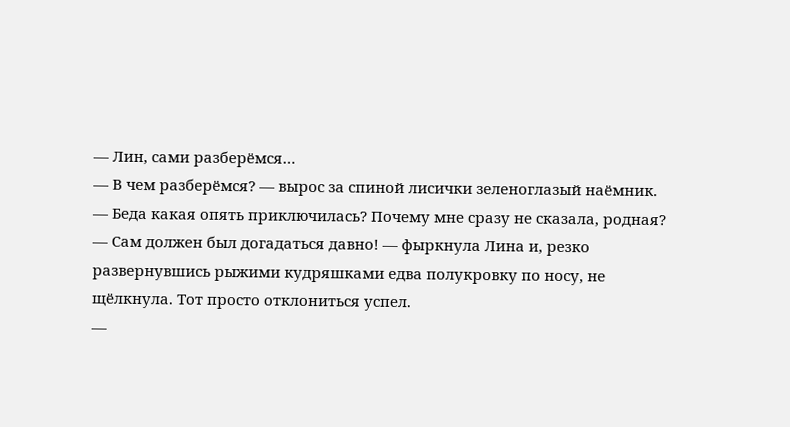— Лин, сами разберёмся…
— В чем разберёмся? — вырос за спиной лисички зеленоглазый наёмник. — Беда какая опять приключилась? Почему мне сразу не сказала, родная?
— Сам должен был догадаться давно! — фыркнула Лина и, резко развернувшись рыжими кудряшками едва полукровку по носу, не щёлкнула. Тот просто отклониться успел.
—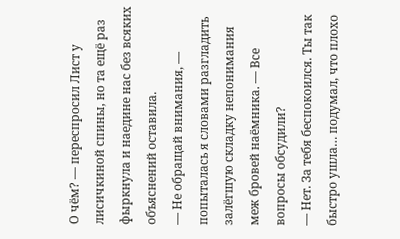О чём? — переспросил Лист у лисичкиной спины, но та ещё раз фыркнула и наедине нас без всяких объяснений оставила.
— Не обращай внимания, — попыталась я словами разгладить залёгшую складку непонимания меж бровей наёмника. — Все вопросы обсудили?
— Нет. За тебя беспокоился. Ты так быстро ушла… подумал, что плохо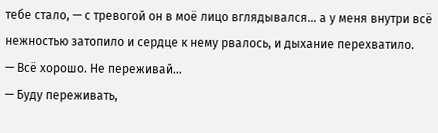тебе стало, — с тревогой он в моё лицо вглядывался… а у меня внутри всё нежностью затопило и сердце к нему рвалось, и дыхание перехватило.
— Всё хорошо. Не переживай…
— Буду переживать,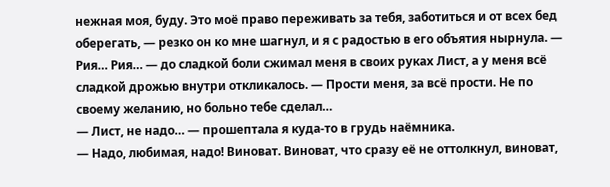нежная моя, буду. Это моё право переживать за тебя, заботиться и от всех бед оберегать, — резко он ко мне шагнул, и я с радостью в его объятия нырнула. — Рия… Рия… — до сладкой боли сжимал меня в своих руках Лист, а у меня всё сладкой дрожью внутри откликалось. — Прости меня, за всё прости. Не по своему желанию, но больно тебе сделал…
— Лист, не надо… — прошептала я куда-то в грудь наёмника.
— Надо, любимая, надо! Виноват. Виноват, что сразу её не оттолкнул, виноват,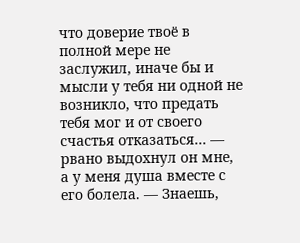что доверие твоё в полной мере не заслужил, иначе бы и мысли у тебя ни одной не возникло, что предать тебя мог и от своего счастья отказаться… — рвано выдохнул он мне, а у меня душа вместе с его болела. — Знаешь,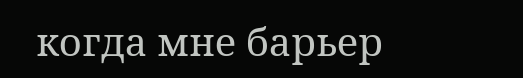когда мне барьер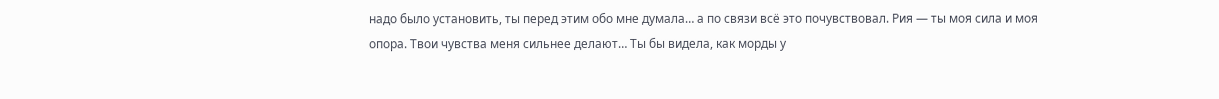надо было установить, ты перед этим обо мне думала… а по связи всё это почувствовал. Рия — ты моя сила и моя опора. Твои чувства меня сильнее делают… Ты бы видела, как морды у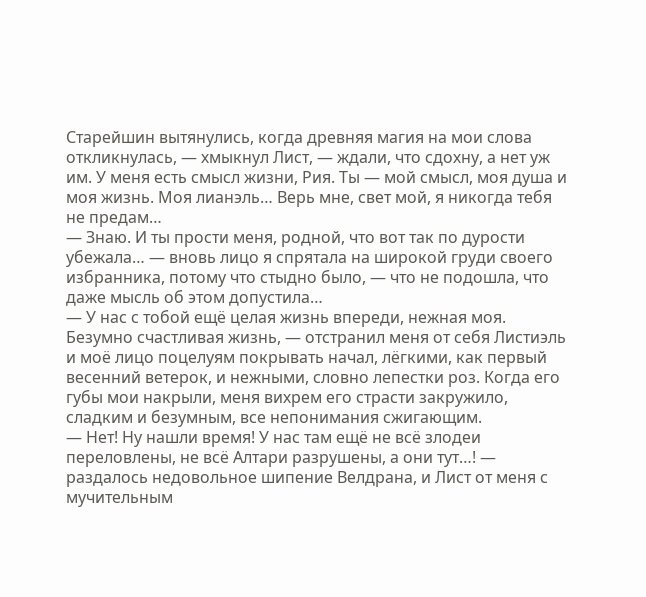Старейшин вытянулись, когда древняя магия на мои слова откликнулась, — хмыкнул Лист, — ждали, что сдохну, а нет уж им. У меня есть смысл жизни, Рия. Ты — мой смысл, моя душа и моя жизнь. Моя лианэль… Верь мне, свет мой, я никогда тебя не предам…
— Знаю. И ты прости меня, родной, что вот так по дурости убежала… — вновь лицо я спрятала на широкой груди своего избранника, потому что стыдно было, — что не подошла, что даже мысль об этом допустила…
— У нас с тобой ещё целая жизнь впереди, нежная моя. Безумно счастливая жизнь, — отстранил меня от себя Листиэль и моё лицо поцелуям покрывать начал, лёгкими, как первый весенний ветерок, и нежными, словно лепестки роз. Когда его губы мои накрыли, меня вихрем его страсти закружило, сладким и безумным, все непонимания сжигающим.
— Нет! Ну нашли время! У нас там ещё не всё злодеи переловлены, не всё Алтари разрушены, а они тут…! — раздалось недовольное шипение Велдрана, и Лист от меня с мучительным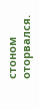стоном оторвался.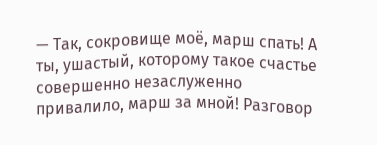— Так, сокровище моё, марш спать! А ты, ушастый, которому такое счастье совершенно незаслуженно привалило, марш за мной! Разговор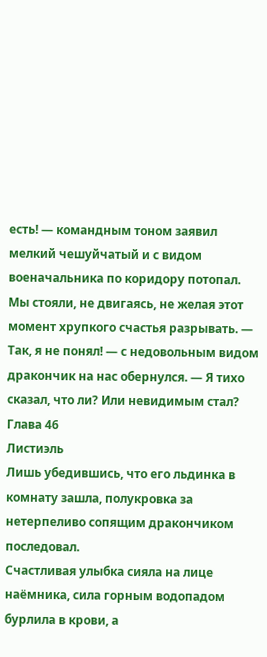есть! — командным тоном заявил мелкий чешуйчатый и с видом военачальника по коридору потопал. Мы стояли, не двигаясь, не желая этот момент хрупкого счастья разрывать. — Так, я не понял! — с недовольным видом дракончик на нас обернулся. — Я тихо сказал, что ли? Или невидимым стал?
Глава 46
Листиэль
Лишь убедившись, что его льдинка в комнату зашла, полукровка за нетерпеливо сопящим дракончиком последовал.
Счастливая улыбка сияла на лице наёмника, сила горным водопадом бурлила в крови, а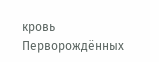кровь Перворождённых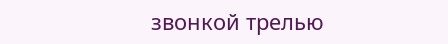звонкой трелью